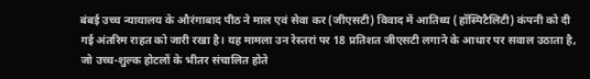बंबई उच्च न्यायालय के औरंगाबाद पीठ ने माल एवं सेवा कर (जीएसटी) विवाद में आतिथ्य (हॉस्पिटैलिटी) कंपनी को दी गई अंतरिम राहत को जारी रखा है। यह मामला उन रेस्तरां पर 18 प्रतिशत जीएसटी लगाने के आधार पर सवाल उठाता है, जो उच्च-शुल्क होटलों के भीतर संचालित होते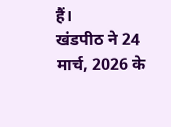हैं।
खंडपीठ ने 24 मार्च, 2026 के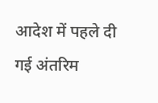आदेश में पहले दी गई अंतरिम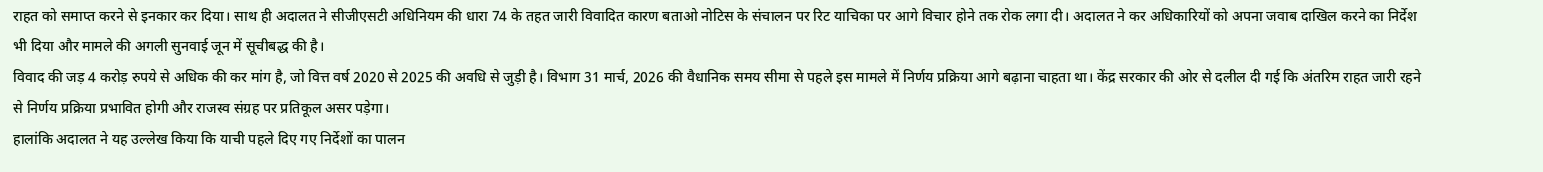राहत को समाप्त करने से इनकार कर दिया। साथ ही अदालत ने सीजीएसटी अधिनियम की धारा 74 के तहत जारी विवादित कारण बताओ नोटिस के संचालन पर रिट याचिका पर आगे विचार होने तक रोक लगा दी। अदालत ने कर अधिकारियों को अपना जवाब दाखिल करने का निर्देश भी दिया और मामले की अगली सुनवाई जून में सूचीबद्ध की है।
विवाद की जड़ 4 करोड़ रुपये से अधिक की कर मांग है, जो वित्त वर्ष 2020 से 2025 की अवधि से जुड़ी है। विभाग 31 मार्च, 2026 की वैधानिक समय सीमा से पहले इस मामले में निर्णय प्रक्रिया आगे बढ़ाना चाहता था। केंद्र सरकार की ओर से दलील दी गई कि अंतरिम राहत जारी रहने से निर्णय प्रक्रिया प्रभावित होगी और राजस्व संग्रह पर प्रतिकूल असर पड़ेगा।
हालांकि अदालत ने यह उल्लेख किया कि याची पहले दिए गए निर्देशों का पालन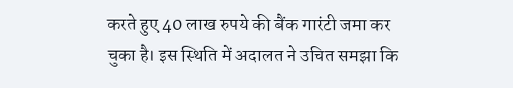करते हुए 40 लाख रुपये की बैंक गारंटी जमा कर चुका है। इस स्थिति में अदालत ने उचित समझा कि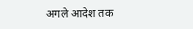अगले आदेश तक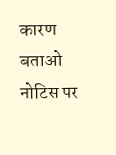कारण बताओ नोटिस पर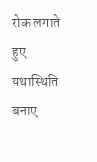रोक लगाते हुए यथास्थिति बनाए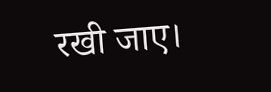रखी जाए।